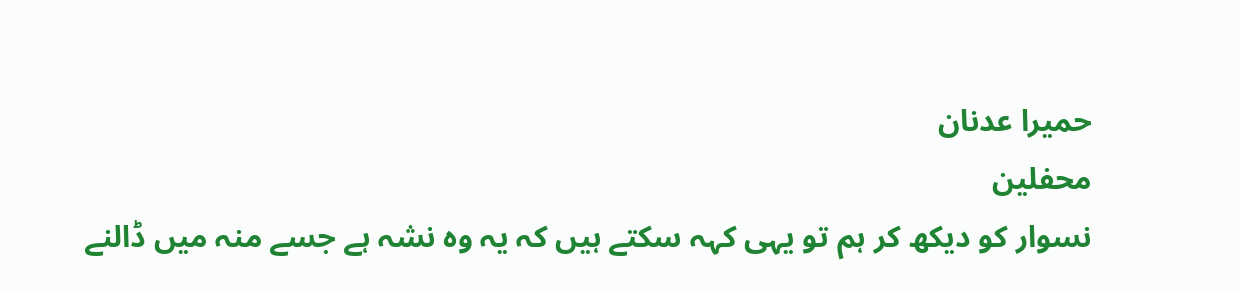حمیرا عدنان
محفلین
نسوار کو دیکھ کر ہم تو یہی کہہ سکتے ہیں کہ یہ وہ نشہ ہے جسے منہ میں ڈالنے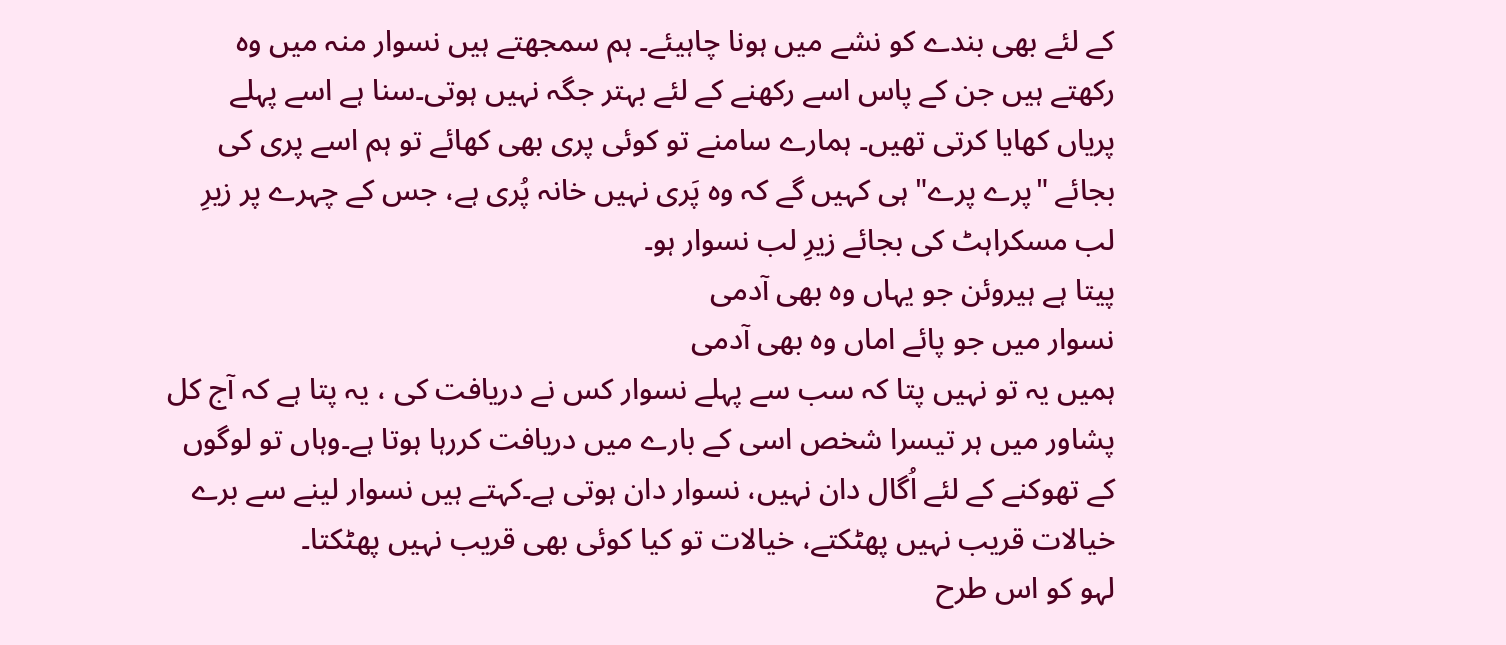کے لئے بھی بندے کو نشے میں ہونا چاہیئے۔ ہم سمجھتے ہیں نسوار منہ میں وہ رکھتے ہیں جن کے پاس اسے رکھنے کے لئے بہتر جگہ نہیں ہوتی۔سنا ہے اسے پہلے پریاں کھایا کرتی تھیں۔ ہمارے سامنے تو کوئی پری بھی کھائے تو ہم اسے پری کی بجائے "پرے پرے" ہی کہیں گے کہ وہ پَری نہیں خانہ پُری ہے، جس کے چہرے پر زیرِ لب مسکراہٹ کی بجائے زیرِ لب نسوار ہو۔
پیتا ہے ہیروئن جو یہاں وہ بھی آدمی
نسوار میں جو پائے اماں وہ بھی آدمی
ہمیں یہ تو نہیں پتا کہ سب سے پہلے نسوار کس نے دریافت کی ، یہ پتا ہے کہ آج کل پشاور میں ہر تیسرا شخص اسی کے بارے میں دریافت کررہا ہوتا ہے۔وہاں تو لوگوں کے تھوکنے کے لئے اُگال دان نہیں، نسوار دان ہوتی ہے۔کہتے ہیں نسوار لینے سے برے خیالات قریب نہیں پھٹکتے، خیالات تو کیا کوئی بھی قریب نہیں پھٹکتا۔
لہو کو اس طرح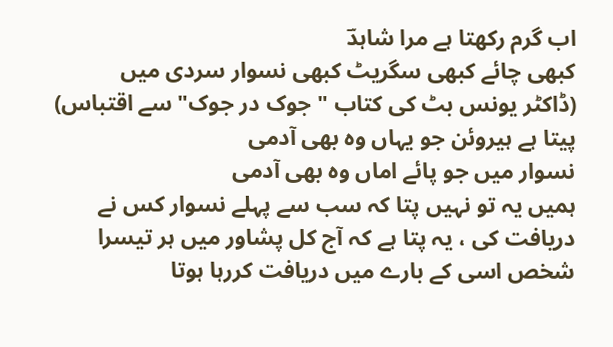اب گرم رکھتا ہے مرا شاہدؔ
کبھی چائے کبھی سگریٹ کبھی نسوار سردی میں
(ڈاکٹر یونس بٹ کی کتاب "جوک در جوک" سے اقتباس)
پیتا ہے ہیروئن جو یہاں وہ بھی آدمی
نسوار میں جو پائے اماں وہ بھی آدمی
ہمیں یہ تو نہیں پتا کہ سب سے پہلے نسوار کس نے دریافت کی ، یہ پتا ہے کہ آج کل پشاور میں ہر تیسرا شخص اسی کے بارے میں دریافت کررہا ہوتا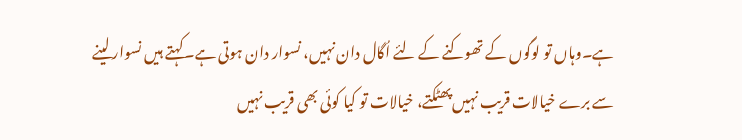ہے۔وہاں تو لوگوں کے تھوکنے کے لئے اُگال دان نہیں، نسوار دان ہوتی ہے۔کہتے ہیں نسوار لینے سے برے خیالات قریب نہیں پھٹکتے، خیالات تو کیا کوئی بھی قریب نہیں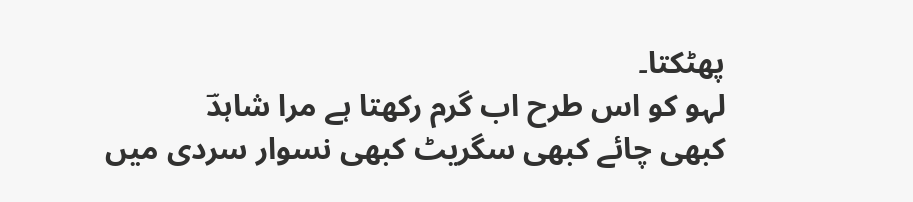پھٹکتا۔
لہو کو اس طرح اب گرم رکھتا ہے مرا شاہدؔ
کبھی چائے کبھی سگریٹ کبھی نسوار سردی میں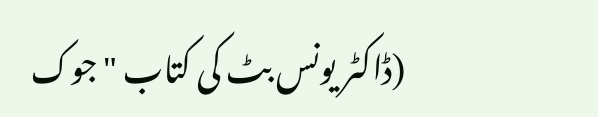(ڈاکٹر یونس بٹ کی کتاب "جوک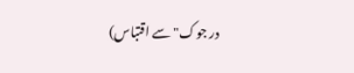در جوک" سے اقتباس)